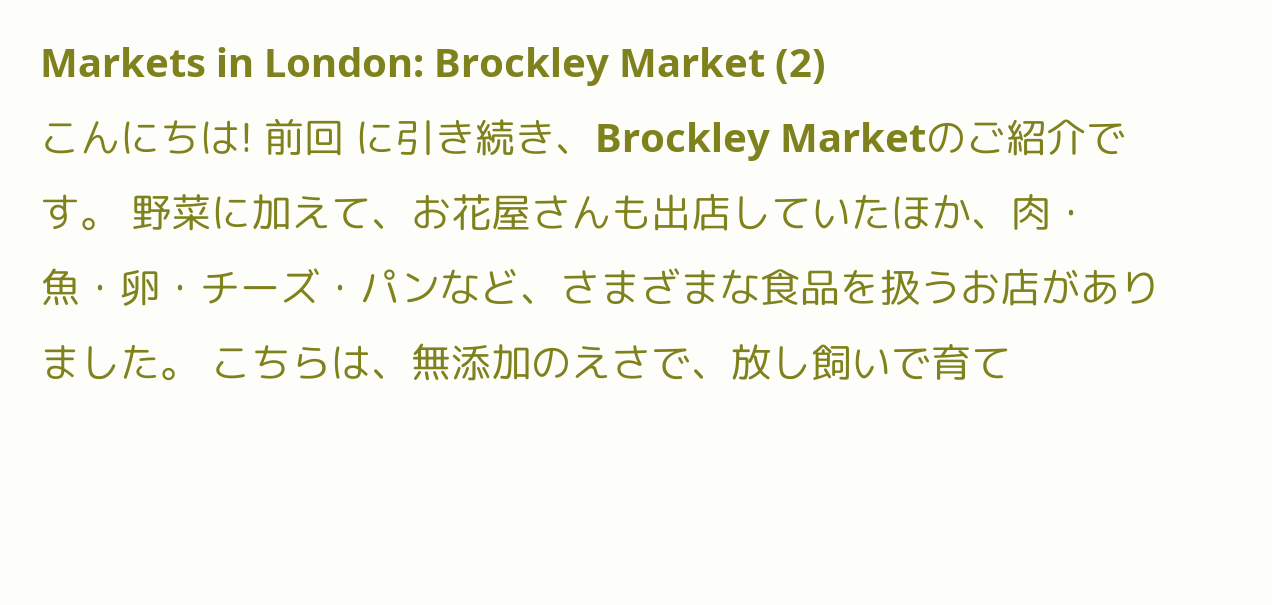Markets in London: Brockley Market (2)
こんにちは! 前回 に引き続き、Brockley Marketのご紹介です。 野菜に加えて、お花屋さんも出店していたほか、肉・魚・卵・チーズ・パンなど、さまざまな食品を扱うお店がありました。 こちらは、無添加のえさで、放し飼いで育て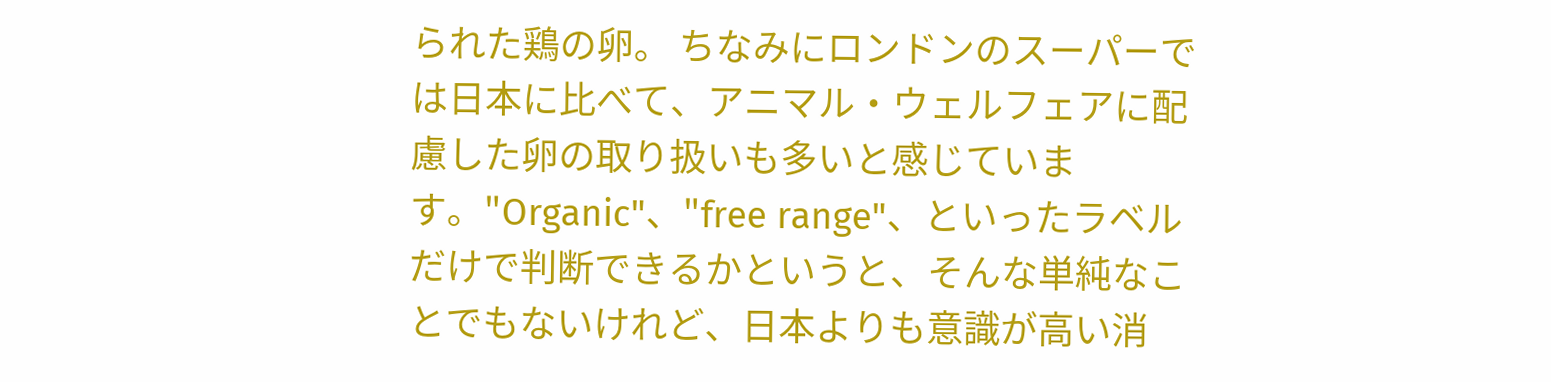られた鶏の卵。 ちなみにロンドンのスーパーでは日本に比べて、アニマル・ウェルフェアに配慮した卵の取り扱いも多いと感じています。"Organic"、"free range"、といったラベルだけで判断できるかというと、そんな単純なことでもないけれど、日本よりも意識が高い消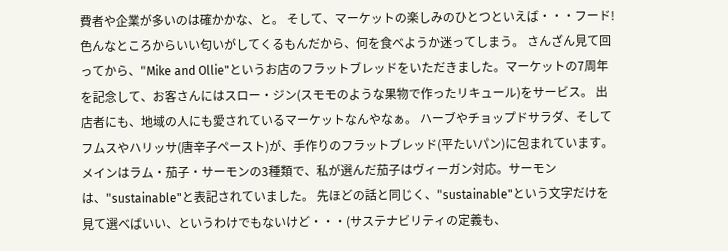費者や企業が多いのは確かかな、と。 そして、マーケットの楽しみのひとつといえば・・・フード! 色んなところからいい匂いがしてくるもんだから、何を食べようか迷ってしまう。 さんざん見て回ってから、"Mike and Ollie"というお店のフラットブレッドをいただきました。マーケットの7周年を記念して、お客さんにはスロー・ジン(スモモのような果物で作ったリキュール)をサービス。 出店者にも、地域の人にも愛されているマーケットなんやなぁ。 ハーブやチョップドサラダ、そしてフムスやハリッサ(唐辛子ペースト)が、手作りのフラットブレッド(平たいパン)に包まれています。 メインはラム・茄子・サーモンの3種類で、私が選んだ茄子はヴィーガン対応。サーモンは、"sustainable"と表記されていました。 先ほどの話と同じく、"sustainable"という文字だけを見て選べばいい、というわけでもないけど・・・(サステナビリティの定義も、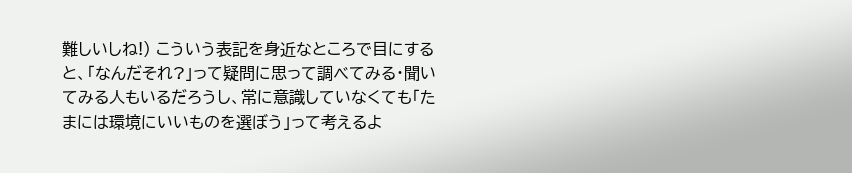難しいしね!) こういう表記を身近なところで目にすると、「なんだそれ?」って疑問に思って調べてみる・聞いてみる人もいるだろうし、常に意識していなくても「たまには環境にいいものを選ぼう」って考えるよ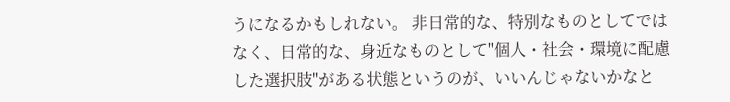うになるかもしれない。 非日常的な、特別なものとしてではなく、日常的な、身近なものとして"個人・社会・環境に配慮した選択肢"がある状態というのが、いいんじゃないかなと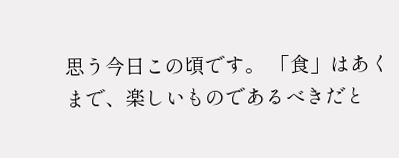思う今日この頃です。 「食」はあくまで、楽しいものであるべきだと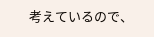考えているので、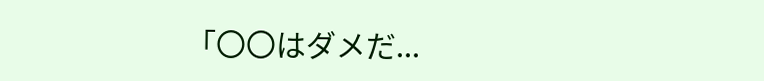「〇〇はダメだ...